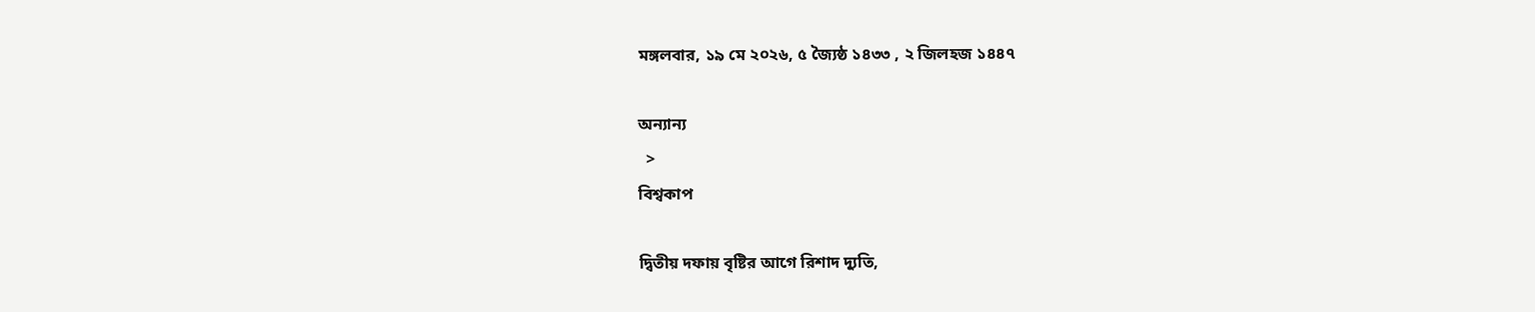মঙ্গলবার, ১৯ মে ২০২৬, ৫ জ্যৈষ্ঠ ১৪৩৩ , ২ জিলহজ ১৪৪৭

অন্যান্য
  >
বিশ্বকাপ

দ্বিতীয় দফায় বৃষ্টির আগে রিশাদ দ্যুতি,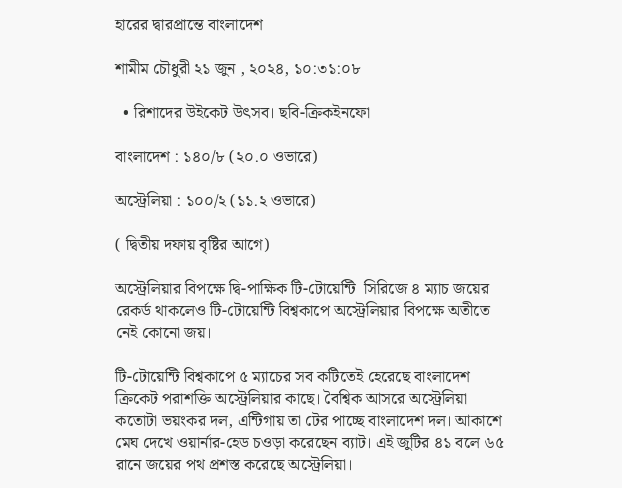হারের দ্বারপ্রান্তে বাংলাদেশ

শামীম চৌধুরী ২১ জুন , ২০২৪, ১০:৩১:০৮

  • রিশাদের উইকেট উৎসব। ছবি-ক্রিকইনফো

বাংলাদেশ : ১৪০/৮ (২০.০ ওভারে)

অস্ট্রেলিয়া : ১০০/২ (১১.২ ওভারে)

( দ্বিতীয় দফায় বৃষ্টির আগে)

অস্ট্রেলিয়ার বিপক্ষে দ্বি-পাক্ষিক টি-টোয়েন্টি  সিরিজে ৪ ম্যাচ জয়ের রেকর্ড থাকলেও টি-টোয়েন্টি বিশ্বকাপে অস্ট্রেলিয়ার বিপক্ষে অতীতে নেই কোনো জয়।

টি-টোয়েন্টি বিশ্বকাপে ৫ ম্যাচের সব কটিতেই হেরেছে বাংলাদেশ ক্রিকেট পরাশক্তি অস্ট্রেলিয়ার কাছে। বৈশ্বিক আসরে অস্ট্রেলিয়া কতোটা ভয়ংকর দল, এন্টিগায় তা টের পাচ্ছে বাংলাদেশ দল। আকাশে মেঘ দেখে ওয়ার্নার-হেড চওড়া করেছেন ব্যাট। এই জুটির ৪১ বলে ৬৫ রানে জয়ের পথ প্রশস্ত করেছে অস্ট্রেলিয়া।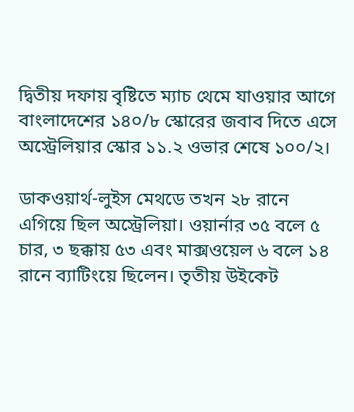দ্বিতীয় দফায় বৃষ্টিতে ম্যাচ থেমে যাওয়ার আগে বাংলাদেশের ১৪০/৮ স্কোরের জবাব দিতে এসে অস্ট্রেলিয়ার স্কোর ১১.২ ওভার শেষে ১০০/২।

ডাকওয়ার্থ-লুইস মেথডে তখন ২৮ রানে এগিয়ে ছিল অস্ট্রেলিয়া। ওয়ার্নার ৩৫ বলে ৫ চার, ৩ ছক্কায় ৫৩ এবং মাক্সওয়েল ৬ বলে ১৪ রানে ব্যাটিংয়ে ছিলেন। তৃতীয় উইকেট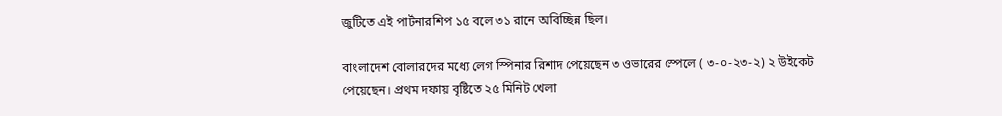জুটিতে এই পার্টনারশিপ ১৫ বলে ৩১ রানে অবিচ্ছিন্ন ছিল।

বাংলাদেশ বোলারদের মধ্যে লেগ স্পিনার রিশাদ পেয়েছেন ৩ ওভারের স্পেলে ( ৩-০-২৩-২) ২ উইকেট পেয়েছেন। প্রথম দফায় বৃষ্টিতে ২৫ মিনিট খেলা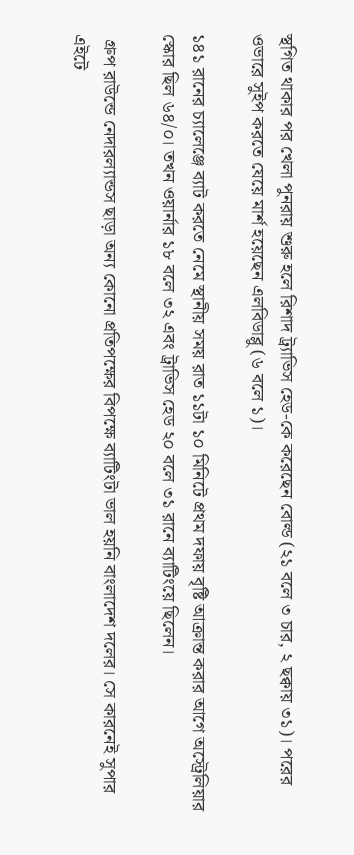স্থগিত থাকার পর খেলা পুনরায় শুরু হলে রিশাদ ট্র্যাভিস হেড-কে করেছেন বোল্ড (২১ বলে ৩ চার, ২ ছক্বায় ৩১)। পরের ওভারে সুইপ করতে যেয়ে মার্শ হয়েছেন এলবিডাব্লু (৬ বলে ১)।

১৪১ রানের চ্যালেঞ্জে ব্যাট করতে নেমে স্থানীয় সময় রাত ১১টা ১০ মিনিটে প্রথম দফায় বৃষ্টি আক্রান্ত করার আগে অস্ট্রেলিয়ার স্কোর ছিল ৬৪/০। তখন ওয়ার্নার ১৮ বলে ৩২ এবং ট্রাভিস হেড ২০ বলে ৩১ রানে ব্যাটিংয়ে ছিলেন।

 গ্রুপ রাউন্ডে নেদারল্যান্ডস ছাড়া অন্য কোনো প্রতিপক্ষের বিপক্ষে ব্যাটিংটা ভাল হয়নি বাংলাদেশ দলের। সে কারনেই সুপার এইটে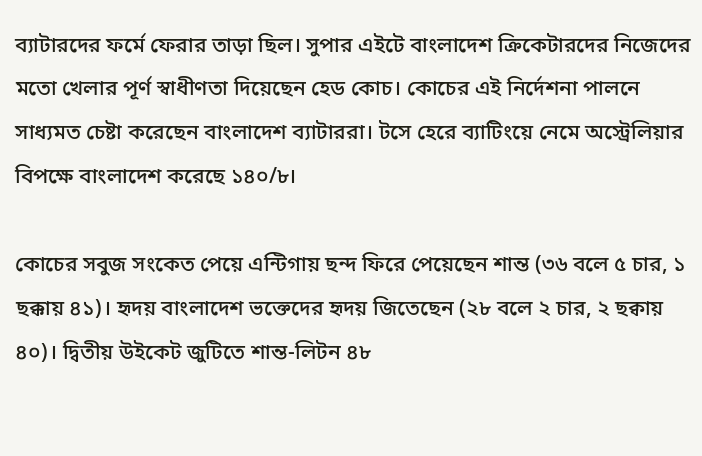ব্যাটারদের ফর্মে ফেরার তাড়া ছিল। সুপার এইটে বাংলাদেশ ক্রিকেটারদের নিজেদের মতো খেলার পূর্ণ স্বাধীণতা দিয়েছেন হেড কোচ। কোচের এই নির্দেশনা পালনে সাধ্যমত চেষ্টা করেছেন বাংলাদেশ ব্যাটাররা। টসে হেরে ব্যাটিংয়ে নেমে অস্ট্রেলিয়ার বিপক্ষে বাংলাদেশ করেছে ১৪০/৮।

কোচের সবুজ সংকেত পেয়ে এন্টিগায় ছন্দ ফিরে পেয়েছেন শান্ত (৩৬ বলে ৫ চার, ১ ছক্কায় ৪১)। হৃদয় বাংলাদেশ ভক্তেদের হৃদয় জিতেছেন (২৮ বলে ২ চার, ২ ছক্বায় ৪০)। দ্বিতীয় উইকেট জুটিতে শান্ত-লিটন ৪৮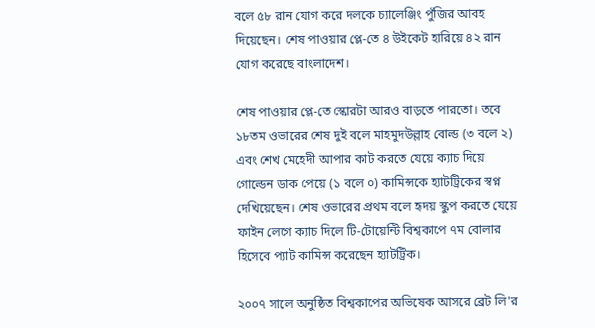বলে ৫৮ রান যোগ করে দলকে চ্যালেঞ্জিং পুঁজির আবহ দিয়েছেন। শেষ পাওয়ার প্লে-তে ৪ উইকেট হারিয়ে ৪২ রান যোগ করেছে বাংলাদেশ।

শেষ পাওয়ার প্লে-তে স্কোরটা আরও বাড়তে পারতো। তবে ১৮তম ওভারের শেষ দুই বলে মাহমুদউল্লাহ বোল্ড (৩ বলে ২) এবং শেখ মেহেদী আপার কাট করতে যেয়ে ক্যাচ দিয়ে গোল্ডেন ডাক পেয়ে (১ বলে ০) কামিন্সকে হ্যাটট্রিকের স্বপ্ন দেখিয়েছেন। শেষ ওভারের প্রথম বলে হৃদয় স্কুপ করতে যেয়ে ফাইন লেগে ক্যাচ দিলে টি-টোয়েন্টি বিশ্বকাপে ৭ম বোলার হিসেবে প্যাট কামিন্স করেছেন হ্যাটট্রিক।

২০০৭ সালে অনুষ্ঠিত বিশ্বকাপের অভিষেক আসরে ব্রেট লি'র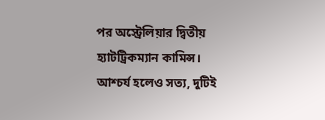পর অস্ট্রেলিয়ার দ্বিতীয় হ্যাটট্রিকম্যান কামিন্স। আশ্চর্য হলেও সত্য, দুটিই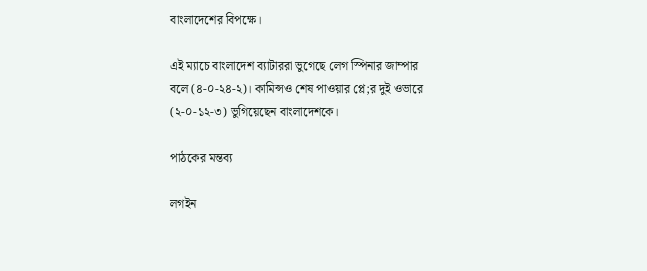বাংলাদেশের বিপক্ষে।

এই ম্যাচে বাংলাদেশ ব্যাটাররা ভুগেছে লেগ স্পিনার জাম্পার বলে (৪-০-২৪-২)। কামিন্সও শেষ পাওয়ার প্লে;র দুই ওভারে (২-০-১২-৩) ভুগিয়েছেন বাংলাদেশকে।

পাঠকের মন্তব্য

লগইন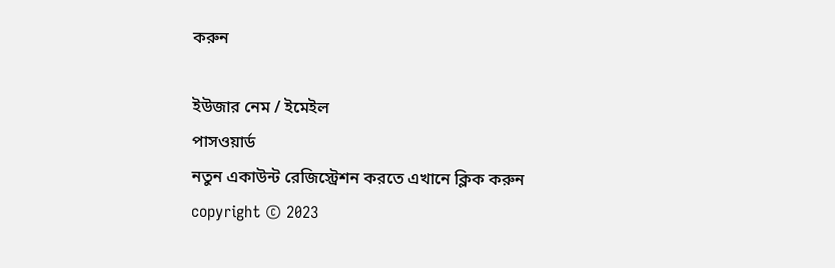করুন

ইউজার নেম / ইমেইল
পাসওয়ার্ড
নতুন একাউন্ট রেজিস্ট্রেশন করতে এখানে ক্লিক করুন
copyright © 2023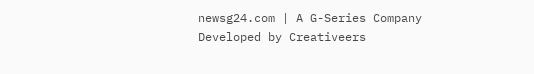newsg24.com | A G-Series Company
Developed by Creativeers